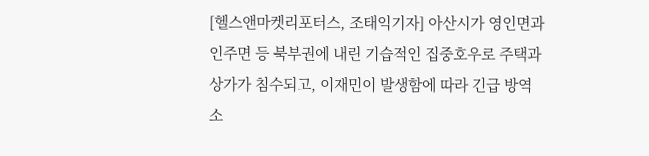[헬스앤마켓리포터스, 조태익기자] 아산시가 영인면과 인주면 등 북부권에 내린 기습적인 집중호우로 주택과 상가가 침수되고, 이재민이 발생함에 따라 긴급 방역소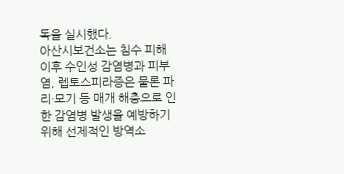독을 실시했다.
아산시보건소는 침수 피해 이후 수인성 감염병과 피부염, 렙토스피라증은 물론 파리·모기 등 매개 해충으로 인한 감염병 발생을 예방하기 위해 선제적인 방역소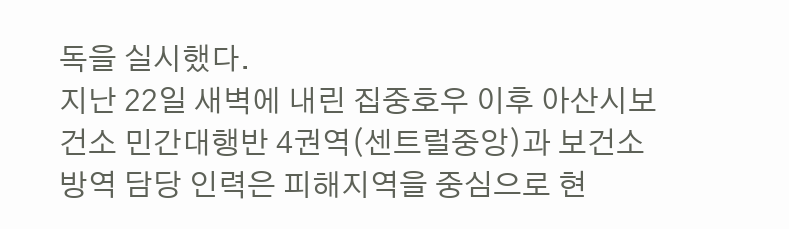독을 실시했다.
지난 22일 새벽에 내린 집중호우 이후 아산시보건소 민간대행반 4권역(센트럴중앙)과 보건소 방역 담당 인력은 피해지역을 중심으로 현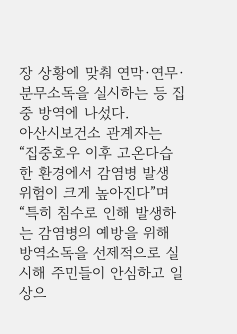장 상황에 맞춰 연막·연무·분무소독을 실시하는 등 집중 방역에 나섰다.
아산시보건소 관계자는 “집중호우 이후 고온다습한 환경에서 감염병 발생 위험이 크게 높아진다”며 “특히 침수로 인해 발생하는 감염병의 예방을 위해 방역소독을 선제적으로 실시해 주민들이 안심하고 일상으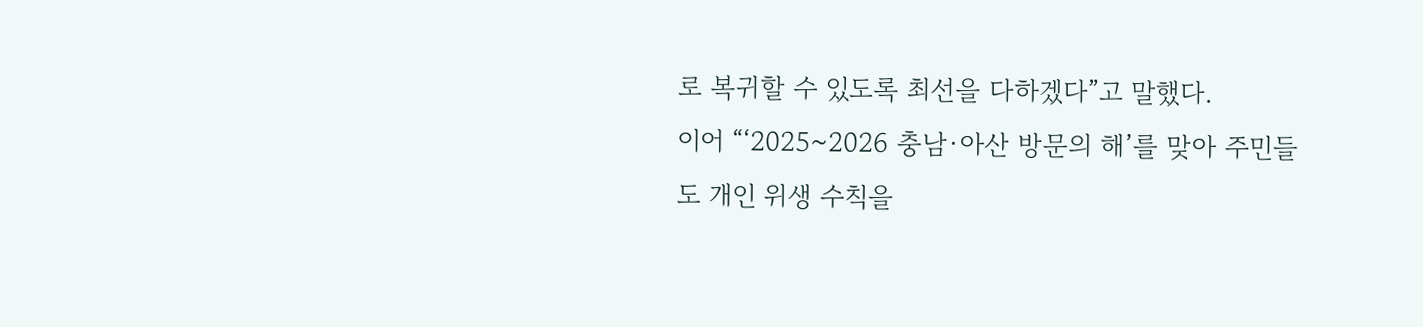로 복귀할 수 있도록 최선을 다하겠다”고 말했다.
이어 “‘2025~2026 충남·아산 방문의 해’를 맞아 주민들도 개인 위생 수칙을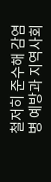철저히 준수해 감염병 예방과 지역사회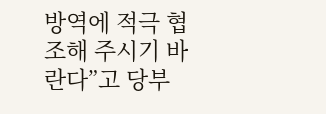방역에 적극 협조해 주시기 바란다”고 당부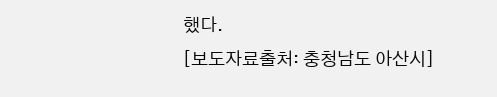했다.
[보도자료출처: 충청남도 아산시]